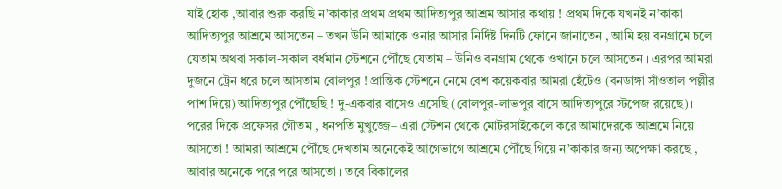যাই হোক ,আবার শুরু করছি ন’কাকার প্রথম প্রথম আদিত্যপুর আশ্রম আসার কথায় ! প্রথম দিকে যখনই ন’কাকা আদিত্যপুর আশ্রমে আসতেন – তখন উনি আমাকে ওনার আসার নির্দিষ্ট দিনটি ফোনে জানাতেন , আমি হয় বনগ্রামে চলে যেতাম অথবা সকাল-সকাল বর্ধমান স্টেশনে পৌঁছে যেতাম – উনিও বনগ্রাম থেকে ওখানে চলে আসতেন । এরপর আমরা দুজনে ট্রেন ধরে চলে আসতাম বোলপুর ! প্রান্তিক স্টেশনে নেমে বেশ কয়েকবার আমরা হেঁটেও (বনডাঙ্গা সাঁওতাল পল্লীর পাশ দিয়ে) আদিত্যপুর পৌঁছেছি ! দু-একবার বাসেও এসেছি (বোলপুর-লাভপুর বাসে আদিত্যপুরে স্টপেজ রয়েছে)। পরের দিকে প্রফেসর গৌতম , ধনপতি মুখুজ্জে– এরা স্টেশন থেকে মোটরসাইকেলে করে আমাদেরকে আশ্রমে নিয়ে আসতো ! আমরা আশ্রমে পৌঁছে দেখতাম অনেকেই আগেভাগে আশ্রমে পৌঁছে গিয়ে ন’কাকার জন্য অপেক্ষা করছে , আবার অনেকে পরে পরে আসতো । তবে বিকালের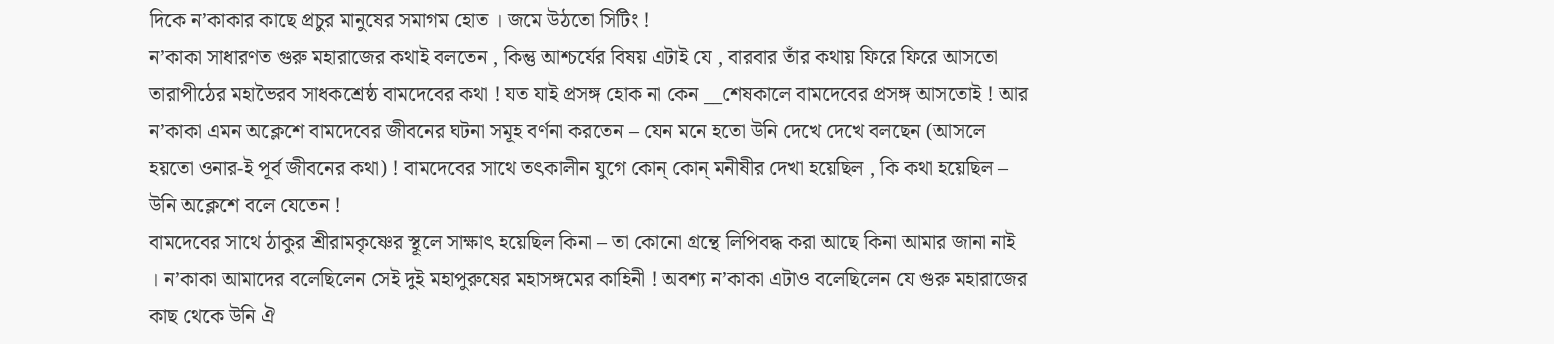দিকে ন’কাকার কাছে প্রচুর মানুষের সমাগম হোত । জমে উঠতো সিটিং !
ন’কাকা সাধারণত গুরু মহারাজের কথাই বলতেন , কিন্তু আশ্চর্যের বিষয় এটাই যে , বারবার তাঁর কথায় ফিরে ফিরে আসতো তারাপীঠের মহাভৈরব সাধকশ্রেষ্ঠ বামদেবের কথা ! যত যাই প্রসঙ্গ হোক না কেন __শেষকালে বামদেবের প্রসঙ্গ আসতোই ! আর ন’কাকা এমন অক্লেশে বামদেবের জীবনের ঘটনা সমূহ বর্ণনা করতেন – যেন মনে হতো উনি দেখে দেখে বলছেন (আসলে হয়তো ওনার-ই পূর্ব জীবনের কথা) ! বামদেবের সাথে তৎকালীন যুগে কোন্ কোন্ মনীষীর দেখা হয়েছিল , কি কথা হয়েছিল – উনি অক্লেশে বলে যেতেন !
বামদেবের সাথে ঠাকুর শ্রীরামকৃষ্ণের স্থূলে সাক্ষাৎ হয়েছিল কিনা – তা কোনো গ্রন্থে লিপিবদ্ধ করা আছে কিনা আমার জানা নাই । ন’কাকা আমাদের বলেছিলেন সেই দুই মহাপুরুষের মহাসঙ্গমের কাহিনী ! অবশ্য ন’কাকা এটাও বলেছিলেন যে গুরু মহারাজের কাছ থেকে উনি ঐ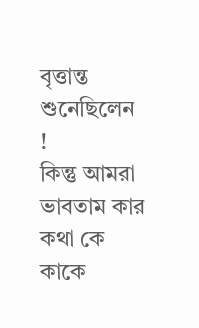বৃত্তান্ত শুনেছিলেন !
কিন্তু আমরা ভাবতাম কার কথা কে কাকে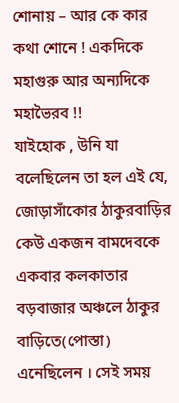শোনায় – আর কে কার কথা শোনে ! একদিকে মহাগুরু আর অন্যদিকে মহাভৈরব !!
যাইহোক , উনি যা বলেছিলেন তা হল এই যে, জোড়াসাঁকোর ঠাকুরবাড়ির কেউ একজন বামদেবকে একবার কলকাতার বড়বাজার অঞ্চলে ঠাকুর বাড়িতে(পোস্তা) এনেছিলেন । সেই সময়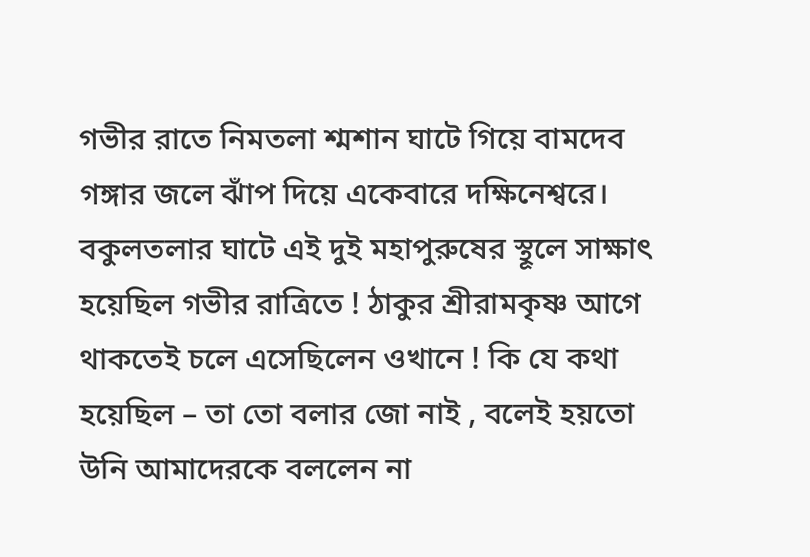গভীর রাতে নিমতলা শ্মশান ঘাটে গিয়ে বামদেব গঙ্গার জলে ঝাঁপ দিয়ে একেবারে দক্ষিনেশ্বরে। বকুলতলার ঘাটে এই দুই মহাপুরুষের স্থূলে সাক্ষাৎ হয়েছিল গভীর রাত্রিতে ! ঠাকুর শ্রীরামকৃষ্ণ আগে থাকতেই চলে এসেছিলেন ওখানে ! কি যে কথা হয়েছিল – তা তো বলার জো নাই , বলেই হয়তো উনি আমাদেরকে বললেন না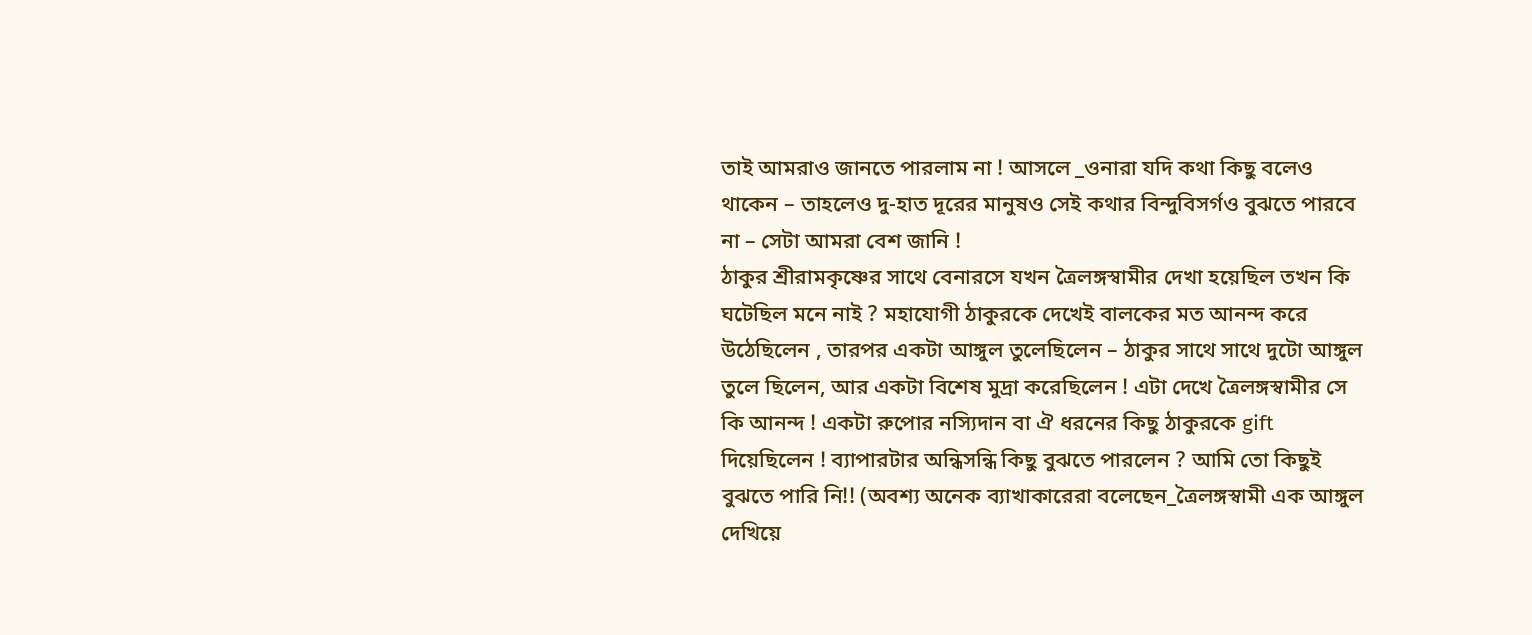তাই আমরাও জানতে পারলাম না ! আসলে _ওনারা যদি কথা কিছু বলেও থাকেন – তাহলেও দু-হাত দূরের মানুষও সেই কথার বিন্দুবিসর্গও বুঝতে পারবে না – সেটা আমরা বেশ জানি !
ঠাকুর শ্রীরামকৃষ্ণের সাথে বেনারসে যখন ত্রৈলঙ্গস্বামীর দেখা হয়েছিল তখন কি ঘটেছিল মনে নাই ? মহাযোগী ঠাকুরকে দেখেই বালকের মত আনন্দ করে উঠেছিলেন , তারপর একটা আঙ্গুল তুলেছিলেন – ঠাকুর সাথে সাথে দুটো আঙ্গুল তুলে ছিলেন, আর একটা বিশেষ মুদ্রা করেছিলেন ! এটা দেখে ত্রৈলঙ্গস্বামীর সে কি আনন্দ ! একটা রুপোর নস্যিদান বা ঐ ধরনের কিছু ঠাকুরকে gift দিয়েছিলেন ! ব্যাপারটার অন্ধিসন্ধি কিছু বুঝতে পারলেন ? আমি তো কিছুই বুঝতে পারি নি!! (অবশ্য অনেক ব্যাখাকারেরা বলেছেন_ত্রৈলঙ্গস্বামী এক আঙ্গুল দেখিয়ে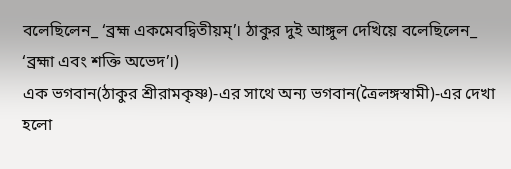বলেছিলেন_ ‘ব্রহ্ম একমেবদ্বিতীয়ম্’। ঠাকুর দুই আঙ্গুল দেখিয়ে বলেছিলেন_ ‘ব্রহ্মা এবং শক্তি অভেদ’।)
এক ভগবান(ঠাকুর শ্রীরামকৃষ্ণ)-এর সাথে অন্য ভগবান(ত্রৈলঙ্গস্বামী)-এর দেখা হলো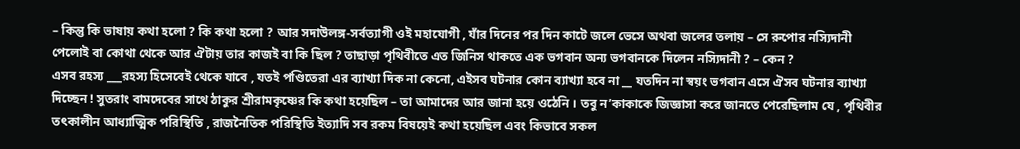– কিন্তু কি ভাষায় কথা হলো ? কি কথা হলো ? আর সদাউলঙ্গ-সর্বত্যাগী ওই মহাযোগী , যাঁর দিনের পর দিন কাটে জলে ভেসে অথবা জলের তলায় – সে রুপোর নস্যিদানী পেলোই বা কোথা থেকে আর ঐটায় তার কাজই বা কি ছিল ? তাছাড়া পৃথিবীতে এত জিনিস থাকতে এক ভগবান অন্য ভগবানকে দিলেন নস্যিদানী ? – কেন ?
এসব রহস্য ___রহস্য হিসেবেই থেকে যাবে , যতই পণ্ডিতেরা এর ব্যাখ্যা দিক না কেনো, এইসব ঘটনার কোন ব্যাখ্যা হবে না __ যতদিন না স্বয়ং ভগবান এসে ঐসব ঘটনার ব্যাখ্যা দিচ্ছেন ! সুতরাং বামদেবের সাথে ঠাকুর শ্রীরামকৃষ্ণের কি কথা হয়েছিল – তা আমাদের আর জানা হয়ে ওঠেনি । তবু ন’কাকাকে জিজ্ঞাসা করে জানতে পেরেছিলাম যে , পৃথিবীর তৎকালীন আধ্যাত্মিক পরিস্থিতি , রাজনৈতিক পরিস্থিতি ইত্যাদি সব রকম বিষয়েই কথা হয়েছিল এবং কিভাবে সকল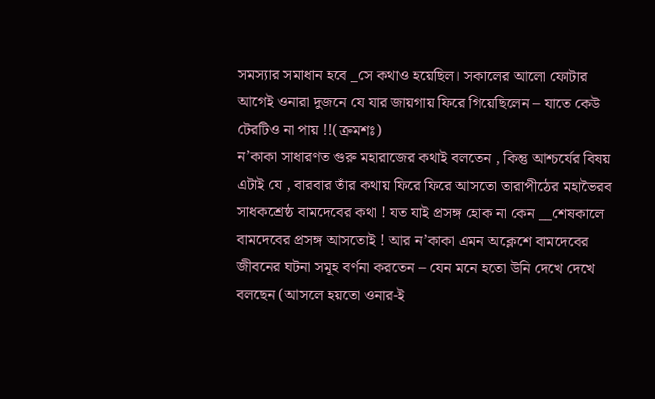সমস্যার সমাধান হবে _সে কথাও হয়েছিল। সকালের আলো ফোটার আগেই ওনারা দুজনে যে যার জায়গায় ফিরে গিয়েছিলেন – যাতে কেউ টেরটিও না পায় !!(ক্রমশঃ)
ন’কাকা সাধারণত গুরু মহারাজের কথাই বলতেন , কিন্তু আশ্চর্যের বিষয় এটাই যে , বারবার তাঁর কথায় ফিরে ফিরে আসতো তারাপীঠের মহাভৈরব সাধকশ্রেষ্ঠ বামদেবের কথা ! যত যাই প্রসঙ্গ হোক না কেন __শেষকালে বামদেবের প্রসঙ্গ আসতোই ! আর ন’কাকা এমন অক্লেশে বামদেবের জীবনের ঘটনা সমূহ বর্ণনা করতেন – যেন মনে হতো উনি দেখে দেখে বলছেন (আসলে হয়তো ওনার-ই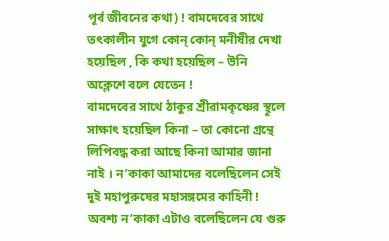পূর্ব জীবনের কথা) ! বামদেবের সাথে তৎকালীন যুগে কোন্ কোন্ মনীষীর দেখা হয়েছিল , কি কথা হয়েছিল – উনি অক্লেশে বলে যেতেন !
বামদেবের সাথে ঠাকুর শ্রীরামকৃষ্ণের স্থূলে সাক্ষাৎ হয়েছিল কিনা – তা কোনো গ্রন্থে লিপিবদ্ধ করা আছে কিনা আমার জানা নাই । ন’কাকা আমাদের বলেছিলেন সেই দুই মহাপুরুষের মহাসঙ্গমের কাহিনী ! অবশ্য ন’কাকা এটাও বলেছিলেন যে গুরু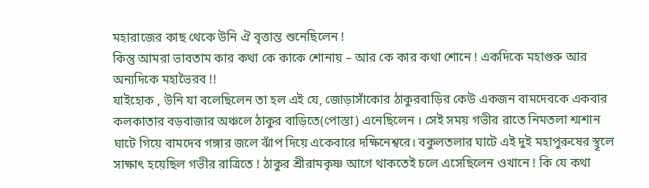মহারাজের কাছ থেকে উনি ঐ বৃত্তান্ত শুনেছিলেন !
কিন্তু আমরা ভাবতাম কার কথা কে কাকে শোনায় – আর কে কার কথা শোনে ! একদিকে মহাগুরু আর অন্যদিকে মহাভৈরব !!
যাইহোক , উনি যা বলেছিলেন তা হল এই যে, জোড়াসাঁকোর ঠাকুরবাড়ির কেউ একজন বামদেবকে একবার কলকাতার বড়বাজার অঞ্চলে ঠাকুর বাড়িতে(পোস্তা) এনেছিলেন । সেই সময় গভীর রাতে নিমতলা শ্মশান ঘাটে গিয়ে বামদেব গঙ্গার জলে ঝাঁপ দিয়ে একেবারে দক্ষিনেশ্বরে। বকুলতলার ঘাটে এই দুই মহাপুরুষের স্থূলে সাক্ষাৎ হয়েছিল গভীর রাত্রিতে ! ঠাকুর শ্রীরামকৃষ্ণ আগে থাকতেই চলে এসেছিলেন ওখানে ! কি যে কথা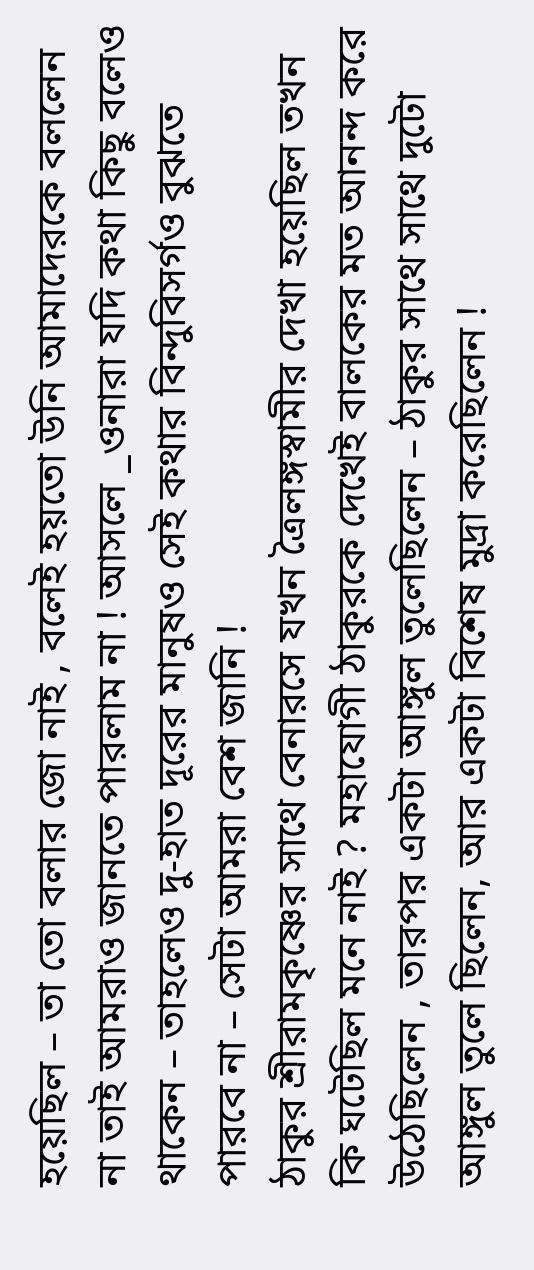হয়েছিল – তা তো বলার জো নাই , বলেই হয়তো উনি আমাদেরকে বললেন না তাই আমরাও জানতে পারলাম না ! আসলে _ওনারা যদি কথা কিছু বলেও থাকেন – তাহলেও দু-হাত দূরের মানুষও সেই কথার বিন্দুবিসর্গও বুঝতে পারবে না – সেটা আমরা বেশ জানি !
ঠাকুর শ্রীরামকৃষ্ণের সাথে বেনারসে যখন ত্রৈলঙ্গস্বামীর দেখা হয়েছিল তখন কি ঘটেছিল মনে নাই ? মহাযোগী ঠাকুরকে দেখেই বালকের মত আনন্দ করে উঠেছিলেন , তারপর একটা আঙ্গুল তুলেছিলেন – ঠাকুর সাথে সাথে দুটো আঙ্গুল তুলে ছিলেন, আর একটা বিশেষ মুদ্রা করেছিলেন !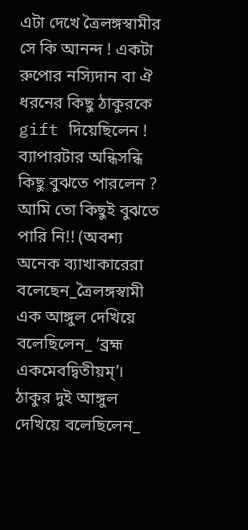এটা দেখে ত্রৈলঙ্গস্বামীর সে কি আনন্দ ! একটা রুপোর নস্যিদান বা ঐ ধরনের কিছু ঠাকুরকে gift দিয়েছিলেন ! ব্যাপারটার অন্ধিসন্ধি কিছু বুঝতে পারলেন ? আমি তো কিছুই বুঝতে পারি নি!! (অবশ্য অনেক ব্যাখাকারেরা বলেছেন_ত্রৈলঙ্গস্বামী এক আঙ্গুল দেখিয়ে বলেছিলেন_ ‘ব্রহ্ম একমেবদ্বিতীয়ম্’। ঠাকুর দুই আঙ্গুল দেখিয়ে বলেছিলেন_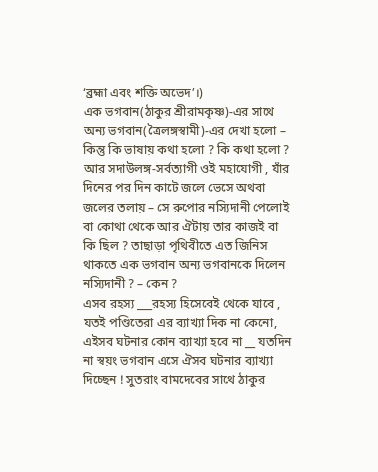‘ব্রহ্মা এবং শক্তি অভেদ’।)
এক ভগবান(ঠাকুর শ্রীরামকৃষ্ণ)-এর সাথে অন্য ভগবান(ত্রৈলঙ্গস্বামী)-এর দেখা হলো – কিন্তু কি ভাষায় কথা হলো ? কি কথা হলো ? আর সদাউলঙ্গ-সর্বত্যাগী ওই মহাযোগী , যাঁর দিনের পর দিন কাটে জলে ভেসে অথবা জলের তলায় – সে রুপোর নস্যিদানী পেলোই বা কোথা থেকে আর ঐটায় তার কাজই বা কি ছিল ? তাছাড়া পৃথিবীতে এত জিনিস থাকতে এক ভগবান অন্য ভগবানকে দিলেন নস্যিদানী ? – কেন ?
এসব রহস্য ___রহস্য হিসেবেই থেকে যাবে , যতই পণ্ডিতেরা এর ব্যাখ্যা দিক না কেনো, এইসব ঘটনার কোন ব্যাখ্যা হবে না __ যতদিন না স্বয়ং ভগবান এসে ঐসব ঘটনার ব্যাখ্যা দিচ্ছেন ! সুতরাং বামদেবের সাথে ঠাকুর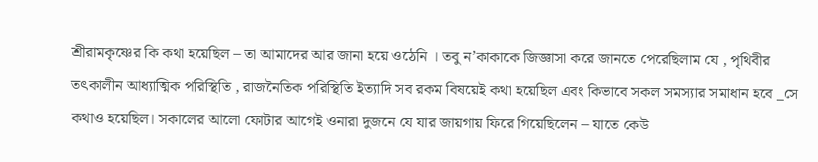শ্রীরামকৃষ্ণের কি কথা হয়েছিল – তা আমাদের আর জানা হয়ে ওঠেনি । তবু ন’কাকাকে জিজ্ঞাসা করে জানতে পেরেছিলাম যে , পৃথিবীর তৎকালীন আধ্যাত্মিক পরিস্থিতি , রাজনৈতিক পরিস্থিতি ইত্যাদি সব রকম বিষয়েই কথা হয়েছিল এবং কিভাবে সকল সমস্যার সমাধান হবে _সে কথাও হয়েছিল। সকালের আলো ফোটার আগেই ওনারা দুজনে যে যার জায়গায় ফিরে গিয়েছিলেন – যাতে কেউ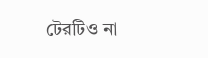টেরটিও না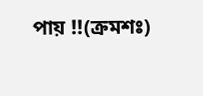পায় !!(ক্রমশঃ)